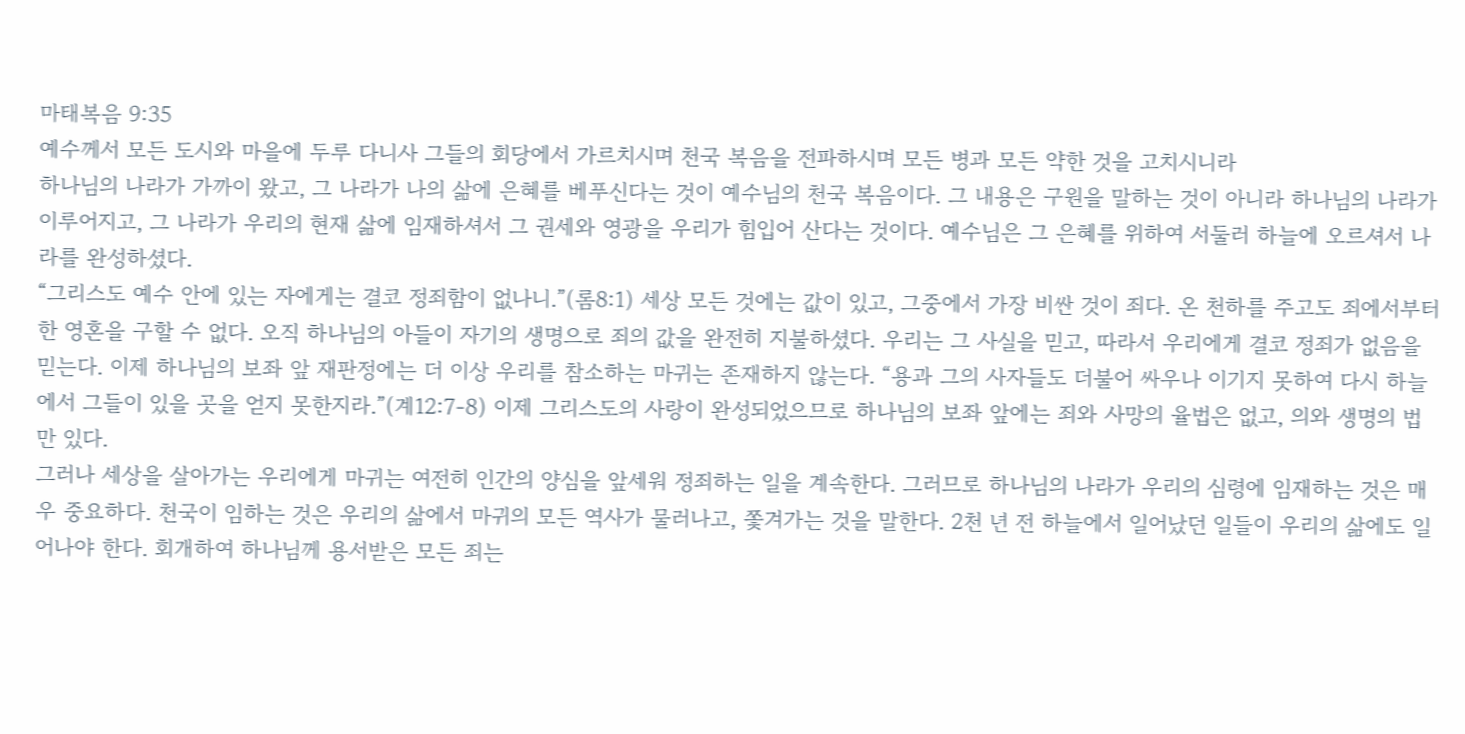마태복음 9:35
예수께서 모든 도시와 마을에 두루 다니사 그들의 회당에서 가르치시며 천국 복음을 전파하시며 모든 병과 모든 약한 것을 고치시니라
하나님의 나라가 가까이 왔고, 그 나라가 나의 삶에 은혜를 베푸신다는 것이 예수님의 천국 복음이다. 그 내용은 구원을 말하는 것이 아니라 하나님의 나라가 이루어지고, 그 나라가 우리의 현재 삶에 임재하셔서 그 권세와 영광을 우리가 힘입어 산다는 것이다. 예수님은 그 은혜를 위하여 서둘러 하늘에 오르셔서 나라를 완성하셨다.
“그리스도 예수 안에 있는 자에게는 결코 정죄함이 없나니.”(롬8:1) 세상 모든 것에는 값이 있고, 그중에서 가장 비싼 것이 죄다. 온 천하를 주고도 죄에서부터 한 영혼을 구할 수 없다. 오직 하나님의 아들이 자기의 생명으로 죄의 값을 완전히 지불하셨다. 우리는 그 사실을 믿고, 따라서 우리에게 결코 정죄가 없음을 믿는다. 이제 하나님의 보좌 앞 재판정에는 더 이상 우리를 참소하는 마귀는 존재하지 않는다. “용과 그의 사자들도 더불어 싸우나 이기지 못하여 다시 하늘에서 그들이 있을 곳을 얻지 못한지라.”(계12:7-8) 이제 그리스도의 사랑이 완성되었으므로 하나님의 보좌 앞에는 죄와 사망의 율법은 없고, 의와 생명의 법만 있다.
그러나 세상을 살아가는 우리에게 마귀는 여전히 인간의 양심을 앞세워 정죄하는 일을 계속한다. 그러므로 하나님의 나라가 우리의 심령에 임재하는 것은 매우 중요하다. 천국이 임하는 것은 우리의 삶에서 마귀의 모든 역사가 물러나고, 쫓겨가는 것을 말한다. 2천 년 전 하늘에서 일어났던 일들이 우리의 삶에도 일어나야 한다. 회개하여 하나님께 용서받은 모든 죄는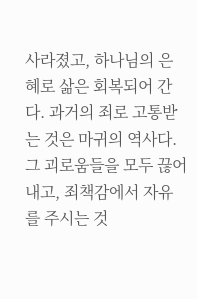사라졌고, 하나님의 은혜로 삶은 회복되어 간다. 과거의 죄로 고통받는 것은 마귀의 역사다. 그 괴로움들을 모두 끊어내고, 죄책감에서 자유를 주시는 것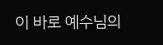이 바로 예수님의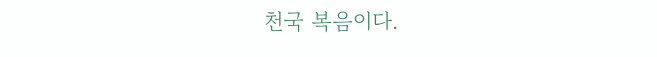천국 복음이다.